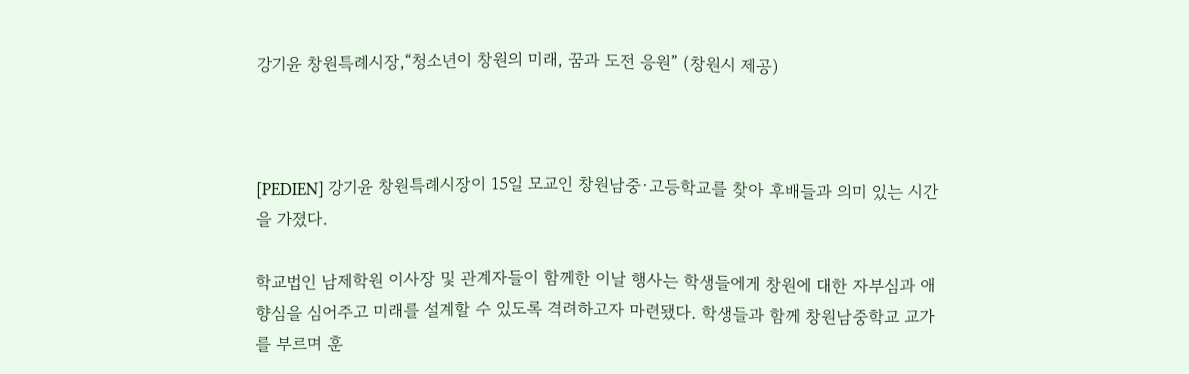강기윤 창원특례시장,“청소년이 창원의 미래, 꿈과 도전 응원” (창원시 제공)



[PEDIEN] 강기윤 창원특례시장이 15일 모교인 창원남중·고등학교를 찾아 후배들과 의미 있는 시간을 가졌다.

학교법인 남제학원 이사장 및 관계자들이 함께한 이날 행사는 학생들에게 창원에 대한 자부심과 애향심을 심어주고 미래를 설계할 수 있도록 격려하고자 마련됐다. 학생들과 함께 창원남중학교 교가를 부르며 훈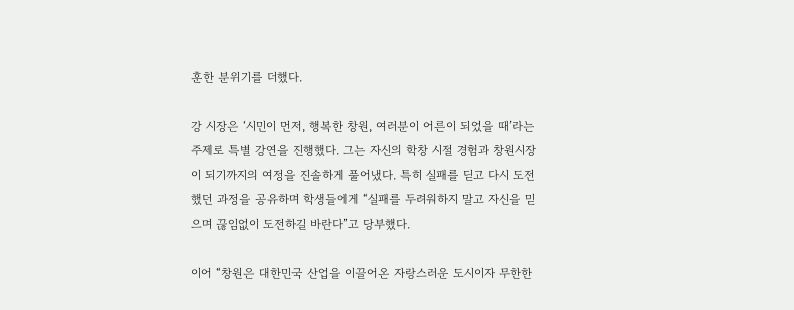훈한 분위기를 더했다.

강 시장은 ‘시민이 먼저, 행복한 창원, 여러분이 어른이 되었을 때’라는 주제로 특별 강연을 진행했다. 그는 자신의 학창 시절 경험과 창원시장이 되기까지의 여정을 진솔하게 풀어냈다. 특히 실패를 딛고 다시 도전했던 과정을 공유하며 학생들에게 “실패를 두려워하지 말고 자신을 믿으며 끊임없이 도전하길 바란다”고 당부했다.

이어 “창원은 대한민국 산업을 이끌어온 자랑스러운 도시이자 무한한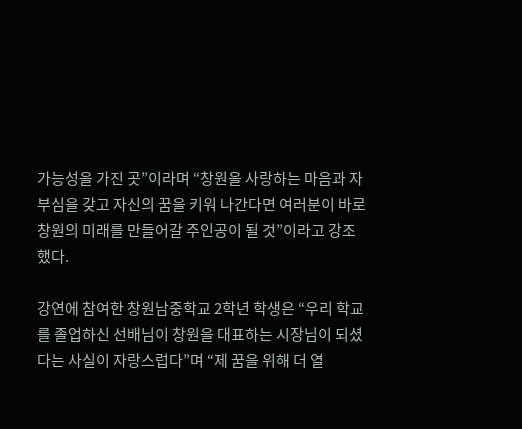가능성을 가진 곳”이라며 “창원을 사랑하는 마음과 자부심을 갖고 자신의 꿈을 키워 나간다면 여러분이 바로 창원의 미래를 만들어갈 주인공이 될 것”이라고 강조했다.

강연에 참여한 창원남중학교 2학년 학생은 “우리 학교를 졸업하신 선배님이 창원을 대표하는 시장님이 되셨다는 사실이 자랑스럽다”며 “제 꿈을 위해 더 열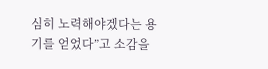심히 노력해야겠다는 용기를 얻었다”고 소감을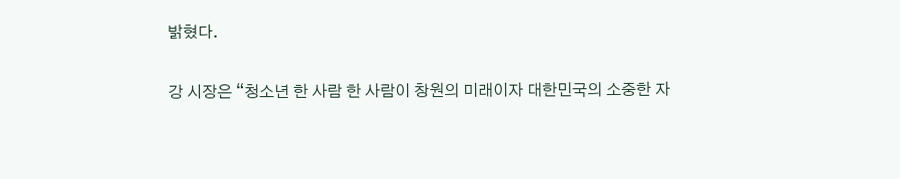밝혔다.

강 시장은 “청소년 한 사람 한 사람이 창원의 미래이자 대한민국의 소중한 자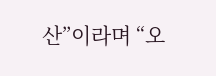산”이라며 “오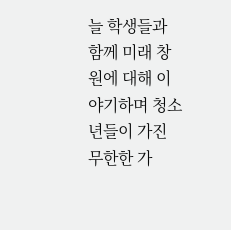늘 학생들과 함께 미래 창원에 대해 이야기하며 청소년들이 가진 무한한 가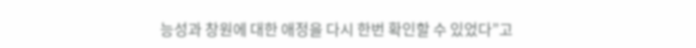능성과 창원에 대한 애정을 다시 한번 확인할 수 있었다”고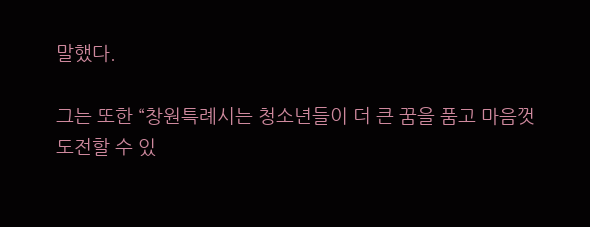말했다.

그는 또한 “창원특례시는 청소년들이 더 큰 꿈을 품고 마음껏 도전할 수 있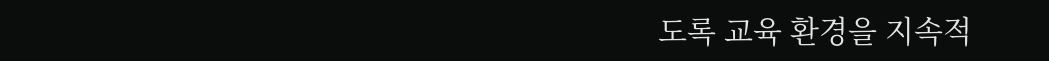도록 교육 환경을 지속적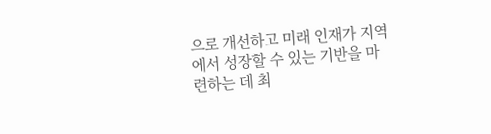으로 개선하고 미래 인재가 지역에서 성장할 수 있는 기반을 마련하는 데 최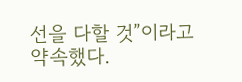선을 다할 것”이라고 약속했다.